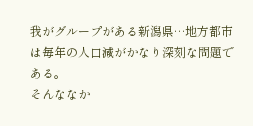我がグループがある新潟県…地方都市は毎年の人口減がかなり深刻な問題である。
そんななか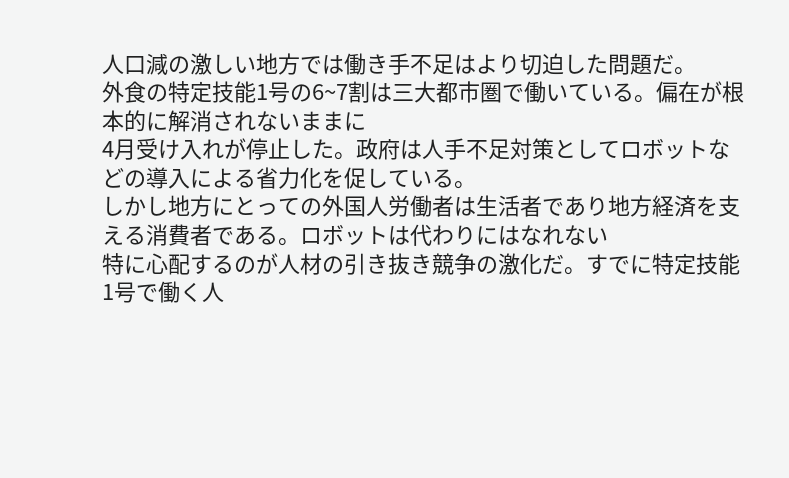人口減の激しい地方では働き手不足はより切迫した問題だ。
外食の特定技能1号の6~7割は三大都市圏で働いている。偏在が根本的に解消されないままに
4月受け入れが停止した。政府は人手不足対策としてロボットなどの導入による省力化を促している。
しかし地方にとっての外国人労働者は生活者であり地方経済を支える消費者である。ロボットは代わりにはなれない
特に心配するのが人材の引き抜き競争の激化だ。すでに特定技能1号で働く人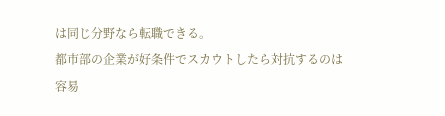は同じ分野なら転職できる。
都市部の企業が好条件でスカウトしたら対抗するのは容易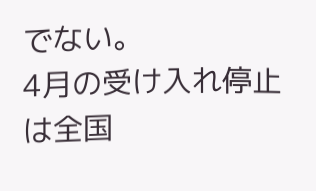でない。
4月の受け入れ停止は全国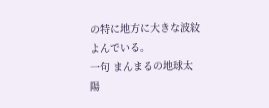の特に地方に大きな波紋よんでいる。
一句 まんまるの地球太陽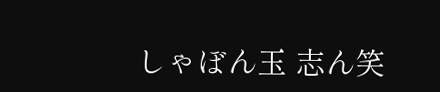しゃぼん玉 志ん笑